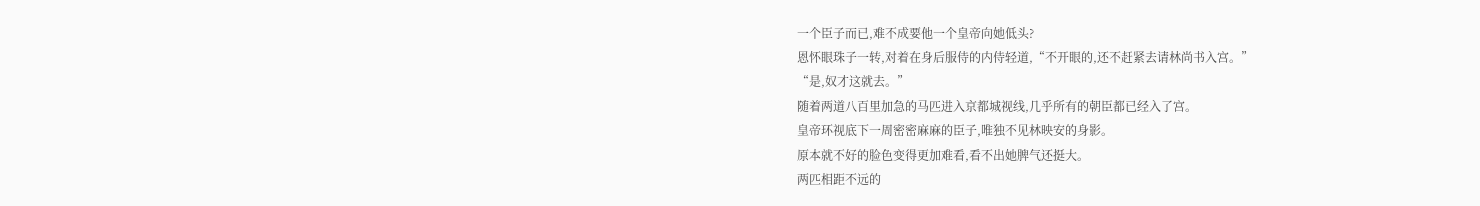一个臣子而已,难不成要他一个皇帝向她低头?
恩怀眼珠子一转,对着在身后服侍的内侍轻道,“不开眼的,还不赶紧去请林尚书入宫。”
“是,奴才这就去。”
随着两道八百里加急的马匹进入京都城视线,几乎所有的朝臣都已经入了宫。
皇帝环视底下一周密密麻麻的臣子,唯独不见林映安的身影。
原本就不好的脸色变得更加难看,看不出她脾气还挺大。
两匹相距不远的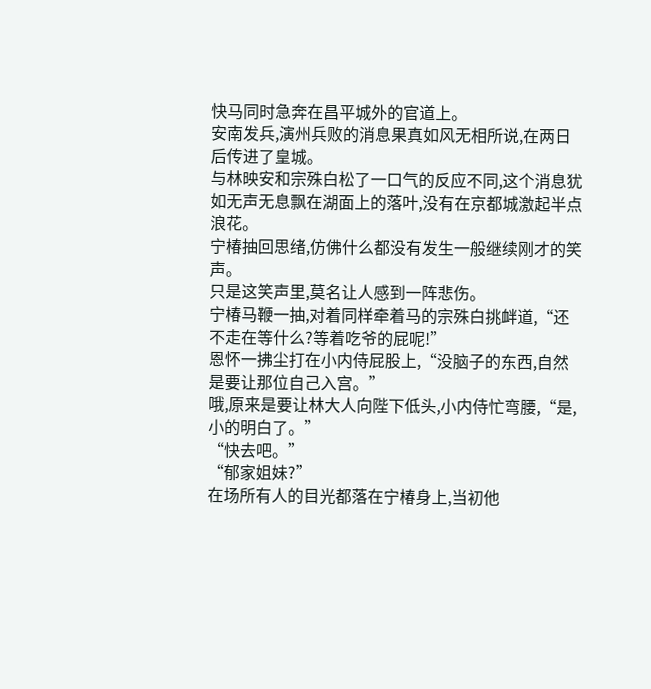快马同时急奔在昌平城外的官道上。
安南发兵,演州兵败的消息果真如风无相所说,在两日后传进了皇城。
与林映安和宗殊白松了一口气的反应不同,这个消息犹如无声无息飘在湖面上的落叶,没有在京都城激起半点浪花。
宁椿抽回思绪,仿佛什么都没有发生一般继续刚才的笑声。
只是这笑声里,莫名让人感到一阵悲伤。
宁椿马鞭一抽,对着同样牵着马的宗殊白挑衅道,“还不走在等什么?等着吃爷的屁呢!”
恩怀一拂尘打在小内侍屁股上,“没脑子的东西,自然是要让那位自己入宫。”
哦,原来是要让林大人向陛下低头,小内侍忙弯腰,“是,小的明白了。”
“快去吧。”
“郁家姐妹?”
在场所有人的目光都落在宁椿身上,当初他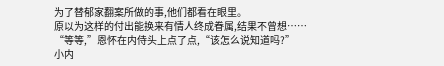为了替郁家翻案所做的事,他们都看在眼里。
原以为这样的付出能换来有情人终成眷属,结果不曾想……
“等等,”恩怀在内侍头上点了点,“该怎么说知道吗?”
小内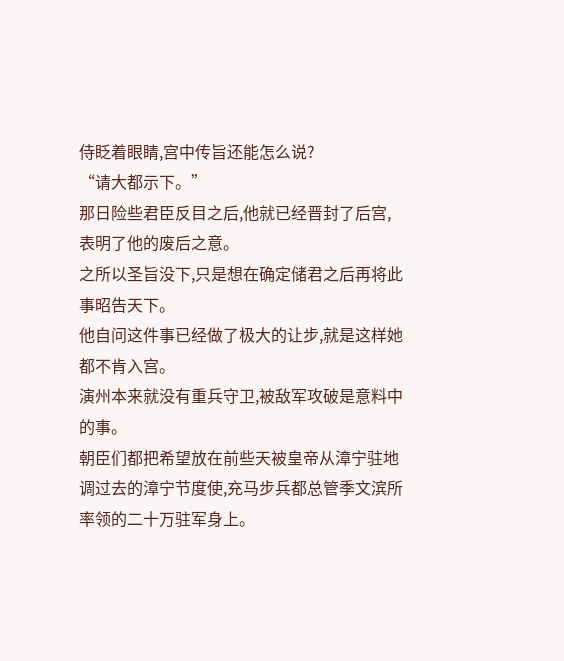侍眨着眼睛,宫中传旨还能怎么说?
“请大都示下。”
那日险些君臣反目之后,他就已经晋封了后宫,表明了他的废后之意。
之所以圣旨没下,只是想在确定储君之后再将此事昭告天下。
他自问这件事已经做了极大的让步,就是这样她都不肯入宫。
演州本来就没有重兵守卫,被敌军攻破是意料中的事。
朝臣们都把希望放在前些天被皇帝从漳宁驻地调过去的漳宁节度使,充马步兵都总管季文滨所率领的二十万驻军身上。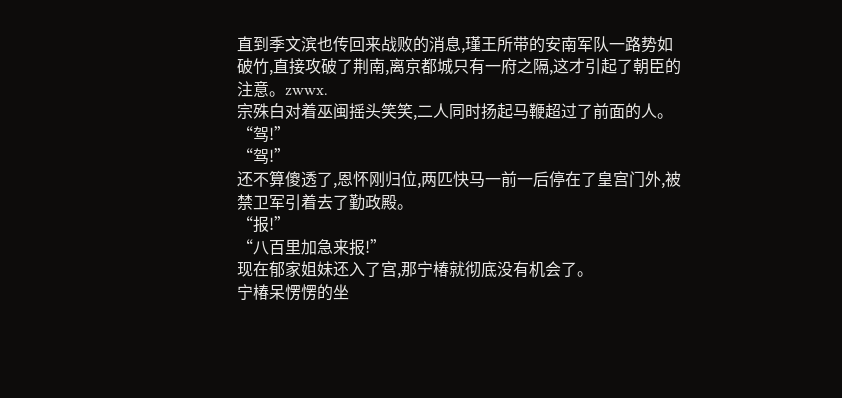直到季文滨也传回来战败的消息,瑾王所带的安南军队一路势如破竹,直接攻破了荆南,离京都城只有一府之隔,这才引起了朝臣的注意。zwwx.
宗殊白对着巫闽摇头笑笑,二人同时扬起马鞭超过了前面的人。
“驾!”
“驾!”
还不算傻透了,恩怀刚归位,两匹快马一前一后停在了皇宫门外,被禁卫军引着去了勤政殿。
“报!”
“八百里加急来报!”
现在郁家姐妹还入了宫,那宁椿就彻底没有机会了。
宁椿呆愣愣的坐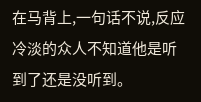在马背上,一句话不说,反应冷淡的众人不知道他是听到了还是没听到。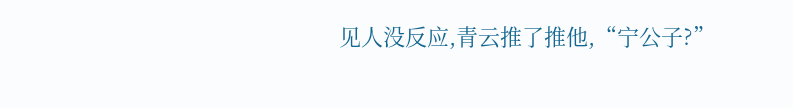见人没反应,青云推了推他,“宁公子?”